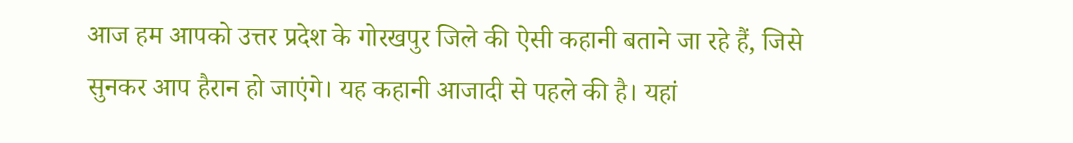आज हम आपको उत्तर प्रदेश के गोरखपुर जिले की ऐसी कहानी बताने जा रहे हैं, जिसे सुनकर आप हैरान हो जाएंगे। यह कहानी आजादी से पहले की है। यहां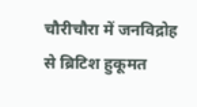चौरीचौरा में जनविद्रोह से ब्रिटिश हुकूमत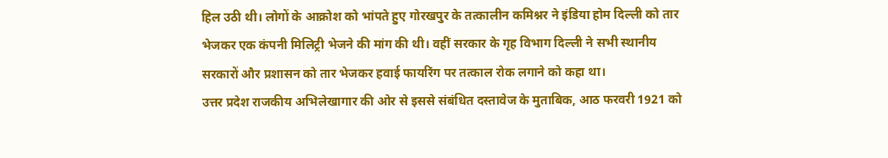हिल उठी थी। लोगों के आक्रोश को भांपते हुए गोरखपुर के तत्कालीन कमिश्नर ने इंडिया होम दिल्ली को तार भेजकर एक कंपनी मिलिट्री भेजने की मांग की थी। वहीं सरकार के गृह विभाग दिल्ली ने सभी स्थानीय सरकारों और प्रशासन को तार भेजकर हवाई फायरिंग पर तत्काल रोक लगाने को कहा था।
उत्तर प्रदेश राजकीय अभिलेखागार की ओर से इससे संबंधित दस्तावेज के मुताबिक, आठ फरवरी 1921 को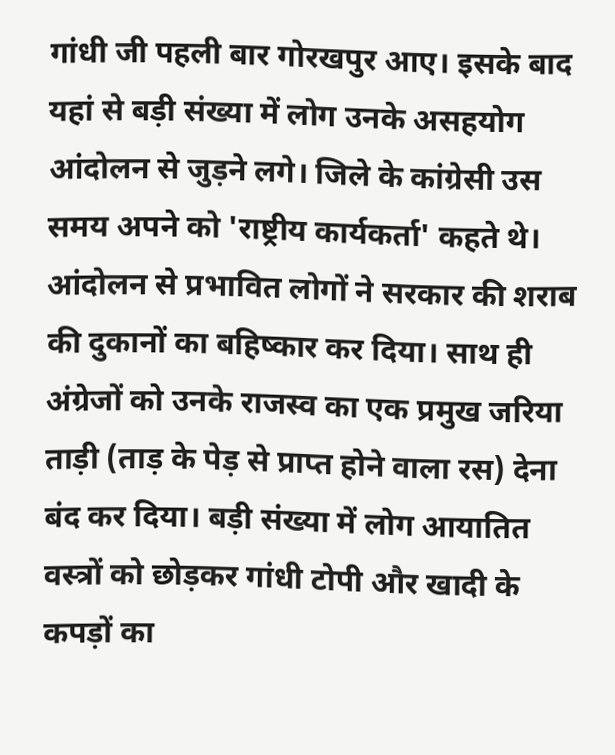गांधी जी पहली बार गोरखपुर आए। इसके बाद यहां से बड़ी संख्या में लोग उनके असहयोग आंदोलन से जुड़ने लगे। जिले के कांग्रेसी उस समय अपने को 'राष्ट्रीय कार्यकर्ता' कहते थे। आंदोलन से प्रभावित लोगों ने सरकार की शराब की दुकानों का बहिष्कार कर दिया। साथ ही अंग्रेजों को उनके राजस्व का एक प्रमुख जरिया ताड़ी (ताड़ के पेड़ से प्राप्त होने वाला रस) देना बंद कर दिया। बड़ी संख्या में लोग आयातित वस्त्रों को छोड़कर गांधी टोपी और खादी के कपड़ों का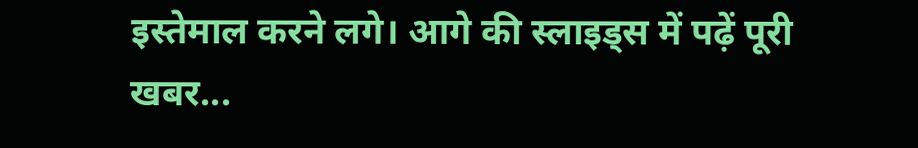इस्तेमाल करने लगे। आगे की स्लाइड्स में पढ़ें पूरी खबर...